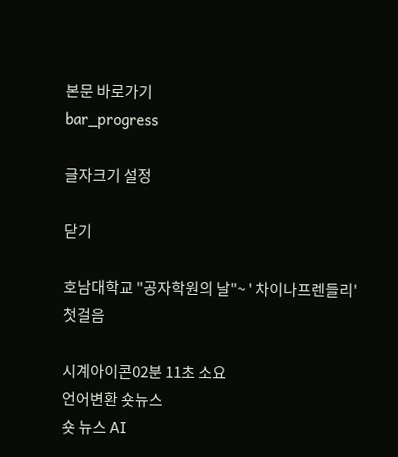본문 바로가기
bar_progress

글자크기 설정

닫기

호남대학교 "공자학원의 날"~ ' 차이나프렌들리' 첫걸음

시계아이콘02분 11초 소요
언어변환 숏뉴스
숏 뉴스 AI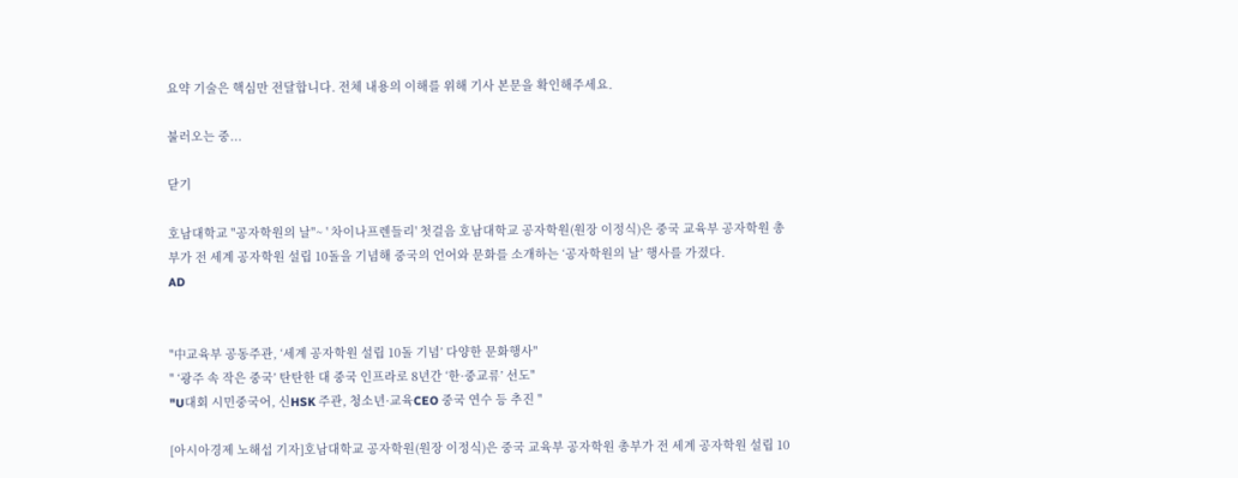요약 기술은 핵심만 전달합니다. 전체 내용의 이해를 위해 기사 본문을 확인해주세요.

불러오는 중...

닫기

호남대학교 "공자학원의 날"~ ' 차이나프렌들리' 첫걸음 호남대학교 공자학원(원장 이정식)은 중국 교육부 공자학원 총부가 전 세계 공자학원 설립 10돌을 기념해 중국의 언어와 문화를 소개하는 ‘공자학원의 날’ 행사를 가졌다.
AD


"中교육부 공동주관, ‘세계 공자학원 설립 10돌 기념’ 다양한 문화행사"
" ‘광주 속 작은 중국’ 탄탄한 대 중국 인프라로 8년간 ‘한·중교류’ 선도"
"U대회 시민중국어, 신HSK 주관, 청소년·교육CEO 중국 연수 등 추진 "

[아시아경제 노해섭 기자]호남대학교 공자학원(원장 이정식)은 중국 교육부 공자학원 총부가 전 세계 공자학원 설립 10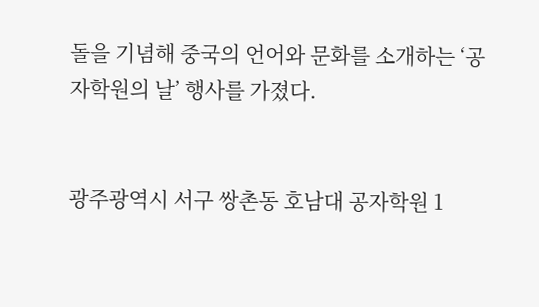돌을 기념해 중국의 언어와 문화를 소개하는 ‘공자학원의 날’ 행사를 가졌다.


광주광역시 서구 쌍촌동 호남대 공자학원 1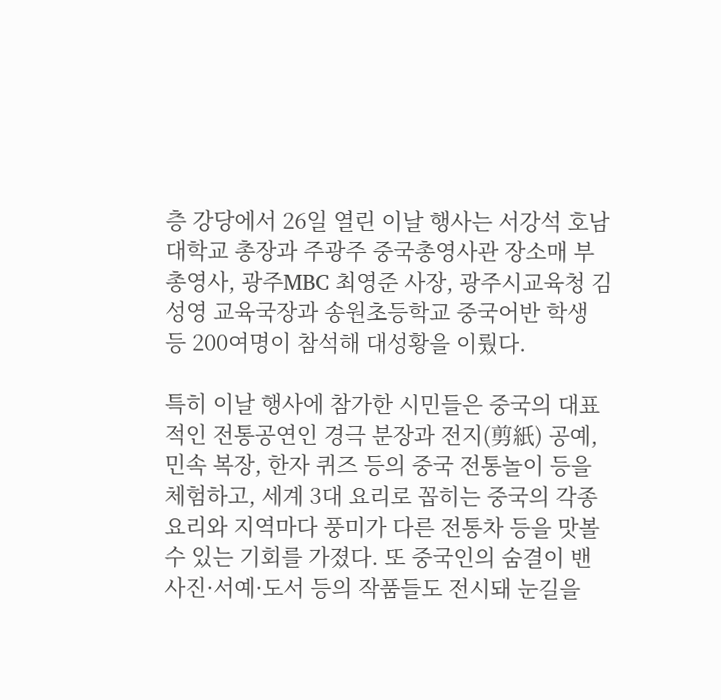층 강당에서 26일 열린 이날 행사는 서강석 호남대학교 총장과 주광주 중국총영사관 장소매 부총영사, 광주MBC 최영준 사장, 광주시교육청 김성영 교육국장과 송원초등학교 중국어반 학생 등 200여명이 참석해 대성황을 이뤘다.

특히 이날 행사에 참가한 시민들은 중국의 대표적인 전통공연인 경극 분장과 전지(剪紙) 공예, 민속 복장, 한자 퀴즈 등의 중국 전통놀이 등을 체험하고, 세계 3대 요리로 꼽히는 중국의 각종 요리와 지역마다 풍미가 다른 전통차 등을 맛볼 수 있는 기회를 가졌다. 또 중국인의 숨결이 밴 사진·서예·도서 등의 작품들도 전시돼 눈길을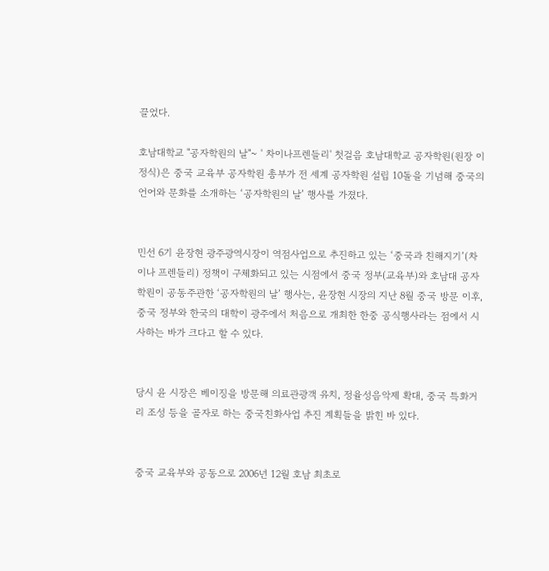끌었다.

호남대학교 "공자학원의 날"~ ' 차이나프렌들리' 첫걸음 호남대학교 공자학원(원장 이정식)은 중국 교육부 공자학원 총부가 전 세계 공자학원 설립 10돌을 기념해 중국의 언어와 문화를 소개하는 ‘공자학원의 날’ 행사를 가졌다.


민선 6기 윤장현 광주광역시장이 역점사업으로 추진하고 있는 ‘중국과 친해지기’(차이나 프렌들리) 정책이 구체화되고 있는 시점에서 중국 정부(교육부)와 호남대 공자학원이 공동주관한 ‘공자학원의 날’ 행사는, 윤장현 시장의 지난 8월 중국 방문 이후, 중국 정부와 한국의 대학이 광주에서 처음으로 개최한 한중 공식행사라는 점에서 시사하는 바가 크다고 할 수 있다.


당시 윤 시장은 베이징을 방문해 의료관광객 유치, 정율성음악제 확대, 중국 특화거리 조성 등을 골자로 하는 중국친화사업 추진 계획들을 밝힌 바 있다.


중국 교육부와 공동으로 2006년 12월 호남 최초로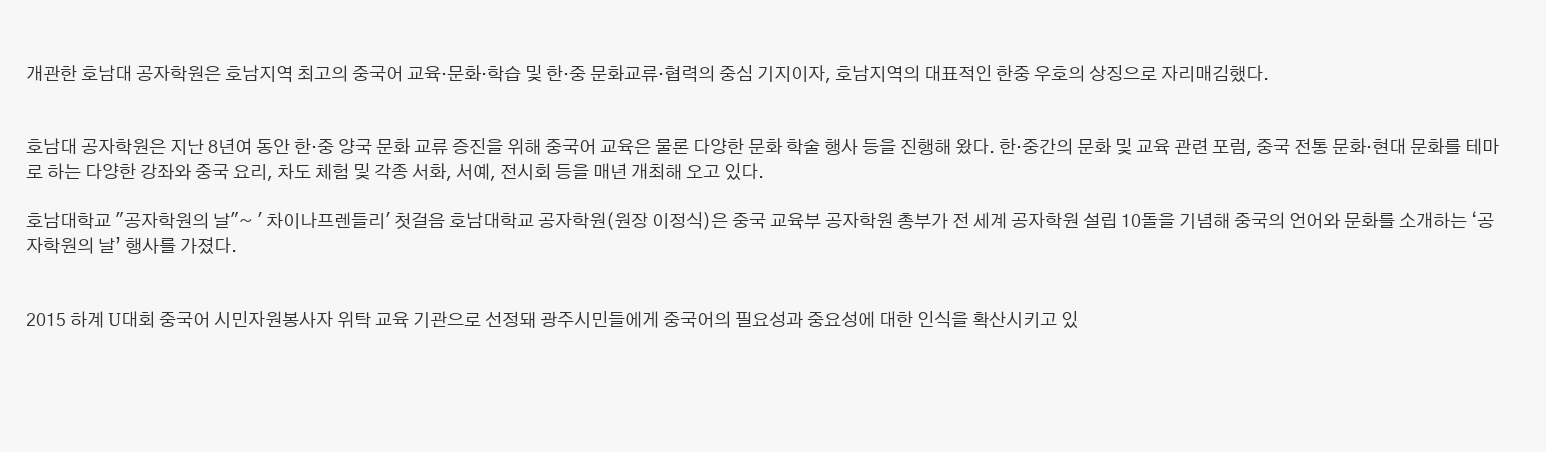개관한 호남대 공자학원은 호남지역 최고의 중국어 교육·문화·학습 및 한·중 문화교류·협력의 중심 기지이자, 호남지역의 대표적인 한중 우호의 상징으로 자리매김했다.


호남대 공자학원은 지난 8년여 동안 한·중 양국 문화 교류 증진을 위해 중국어 교육은 물론 다양한 문화 학술 행사 등을 진행해 왔다. 한·중간의 문화 및 교육 관련 포럼, 중국 전통 문화·현대 문화를 테마로 하는 다양한 강좌와 중국 요리, 차도 체험 및 각종 서화, 서예, 전시회 등을 매년 개최해 오고 있다.

호남대학교 "공자학원의 날"~ ' 차이나프렌들리' 첫걸음 호남대학교 공자학원(원장 이정식)은 중국 교육부 공자학원 총부가 전 세계 공자학원 설립 10돌을 기념해 중국의 언어와 문화를 소개하는 ‘공자학원의 날’ 행사를 가졌다.


2015 하계 U대회 중국어 시민자원봉사자 위탁 교육 기관으로 선정돼 광주시민들에게 중국어의 필요성과 중요성에 대한 인식을 확산시키고 있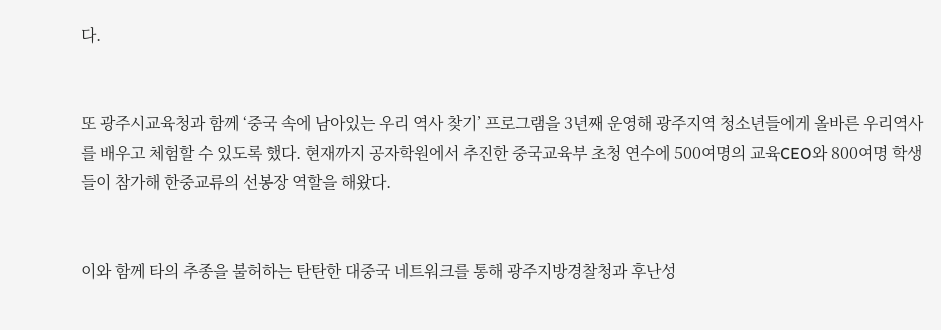다.


또 광주시교육청과 함께 ‘중국 속에 남아있는 우리 역사 찾기’ 프로그램을 3년째 운영해 광주지역 청소년들에게 올바른 우리역사를 배우고 체험할 수 있도록 했다. 현재까지 공자학원에서 추진한 중국교육부 초청 연수에 500여명의 교육CEO와 800여명 학생들이 참가해 한중교류의 선봉장 역할을 해왔다.


이와 함께 타의 추종을 불허하는 탄탄한 대중국 네트워크를 통해 광주지방경찰청과 후난성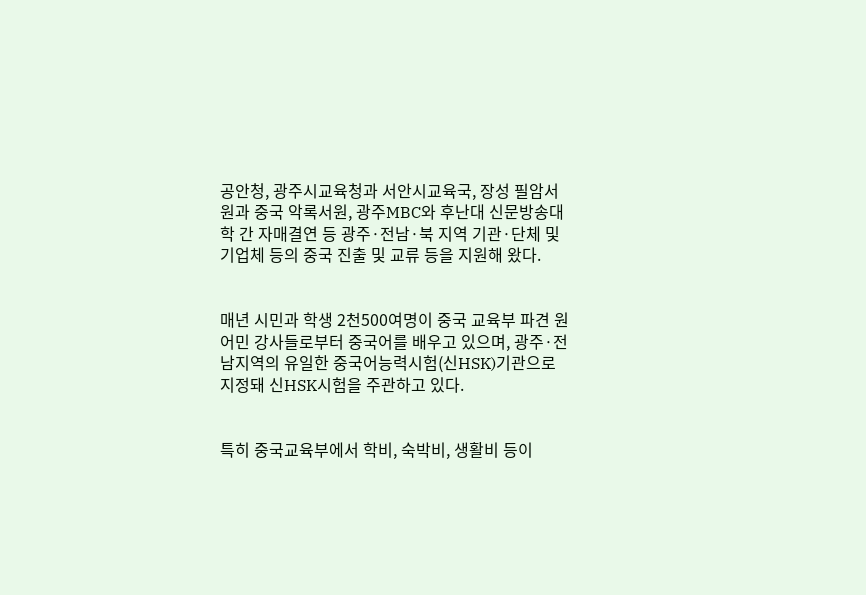공안청, 광주시교육청과 서안시교육국, 장성 필암서원과 중국 악록서원, 광주MBC와 후난대 신문방송대학 간 자매결연 등 광주·전남·북 지역 기관·단체 및 기업체 등의 중국 진출 및 교류 등을 지원해 왔다.


매년 시민과 학생 2천500여명이 중국 교육부 파견 원어민 강사들로부터 중국어를 배우고 있으며, 광주·전남지역의 유일한 중국어능력시험(신HSK)기관으로 지정돼 신HSK시험을 주관하고 있다.


특히 중국교육부에서 학비, 숙박비, 생활비 등이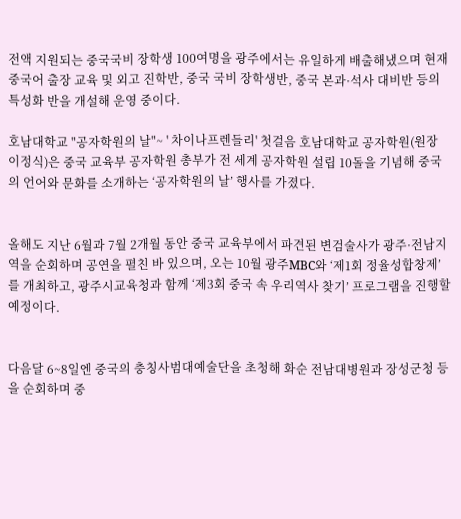전액 지원되는 중국국비 장학생 100여명을 광주에서는 유일하게 배출해냈으며 현재 중국어 출장 교육 및 외고 진학반, 중국 국비 장학생반, 중국 본과·석사 대비반 등의 특성화 반을 개설해 운영 중이다.

호남대학교 "공자학원의 날"~ ' 차이나프렌들리' 첫걸음 호남대학교 공자학원(원장 이정식)은 중국 교육부 공자학원 총부가 전 세계 공자학원 설립 10돌을 기념해 중국의 언어와 문화를 소개하는 ‘공자학원의 날’ 행사를 가졌다.


올해도 지난 6월과 7월 2개월 동안 중국 교육부에서 파견된 변검술사가 광주·전남지역을 순회하며 공연을 펼친 바 있으며, 오는 10월 광주MBC와 ‘제1회 정율성합창제’를 개최하고, 광주시교육청과 함께 ‘제3회 중국 속 우리역사 찾기’ 프로그램을 진행할 예정이다.


다음달 6~8일엔 중국의 충칭사범대예술단을 초청해 화순 전남대병원과 장성군청 등을 순회하며 중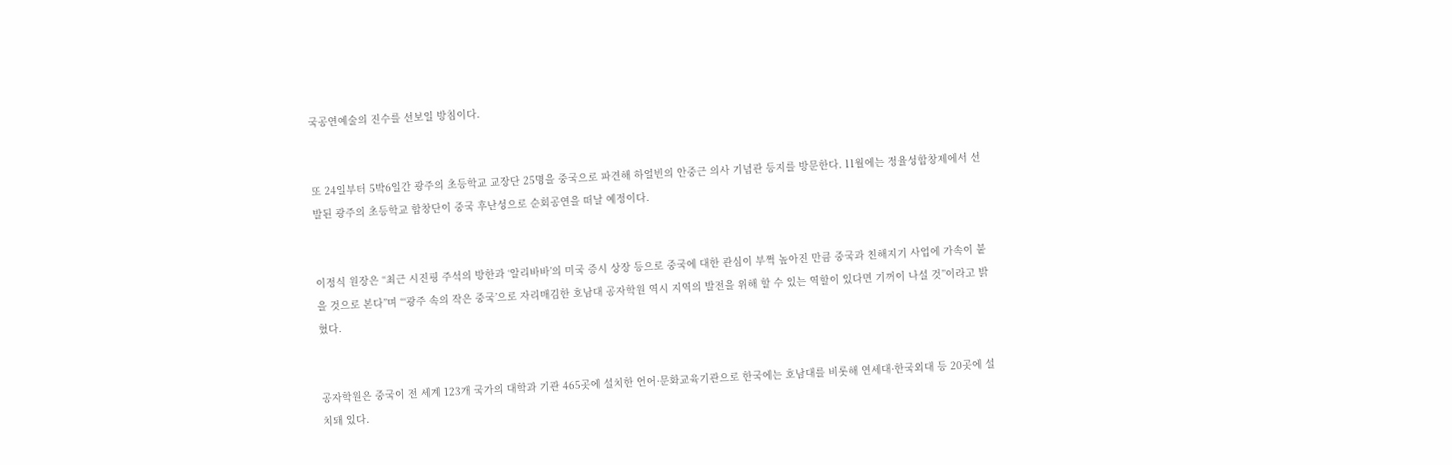국공연예술의 진수를 선보일 방침이다.


또 24일부터 5박6일간 광주의 초등학교 교장단 25명을 중국으로 파견해 하얼빈의 안중근 의사 기념관 등지를 방문한다. 11월에는 정율성합창제에서 선발된 광주의 초등학교 합창단이 중국 후난성으로 순회공연을 떠날 예정이다.


이정식 원장은 “최근 시진핑 주석의 방한과 ‘알리바바’의 미국 증시 상장 등으로 중국에 대한 관심이 부쩍 높아진 만큼 중국과 친해지기 사업에 가속이 붙을 것으로 본다”며 “‘광주 속의 작은 중국’으로 자리매김한 호남대 공자학원 역시 지역의 발전을 위해 할 수 있는 역할이 있다면 기꺼이 나설 것”이라고 밝혔다.


공자학원은 중국이 전 세계 123개 국가의 대학과 기관 465곳에 설치한 언어·문화교육기관으로 한국에는 호남대를 비롯해 연세대·한국외대 등 20곳에 설치돼 있다.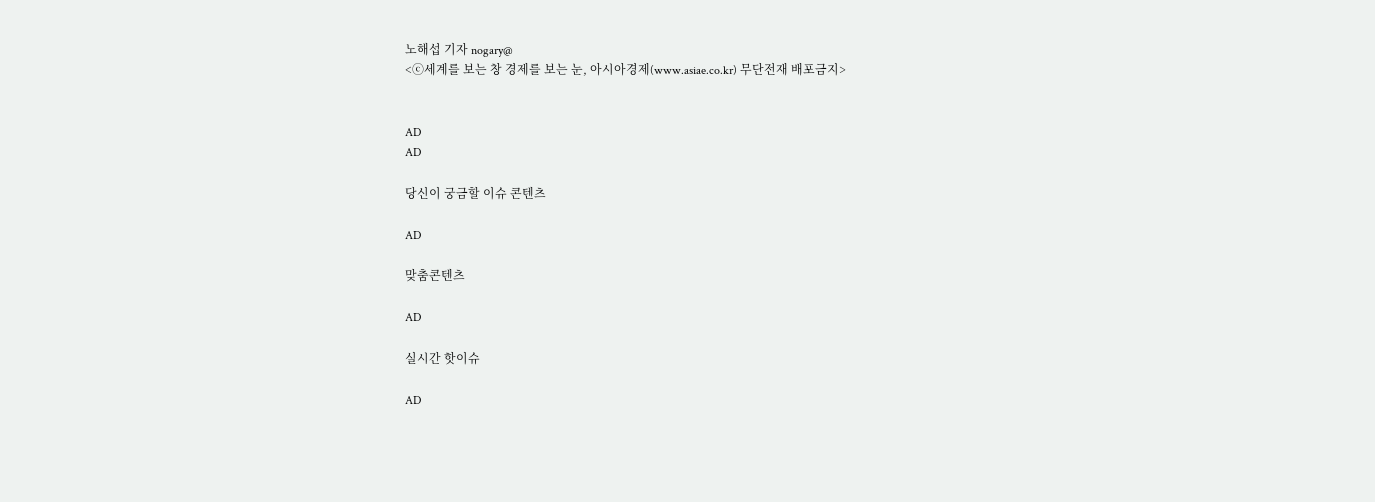노해섭 기자 nogary@
<ⓒ세계를 보는 창 경제를 보는 눈, 아시아경제(www.asiae.co.kr) 무단전재 배포금지>


AD
AD

당신이 궁금할 이슈 콘텐츠

AD

맞춤콘텐츠

AD

실시간 핫이슈

AD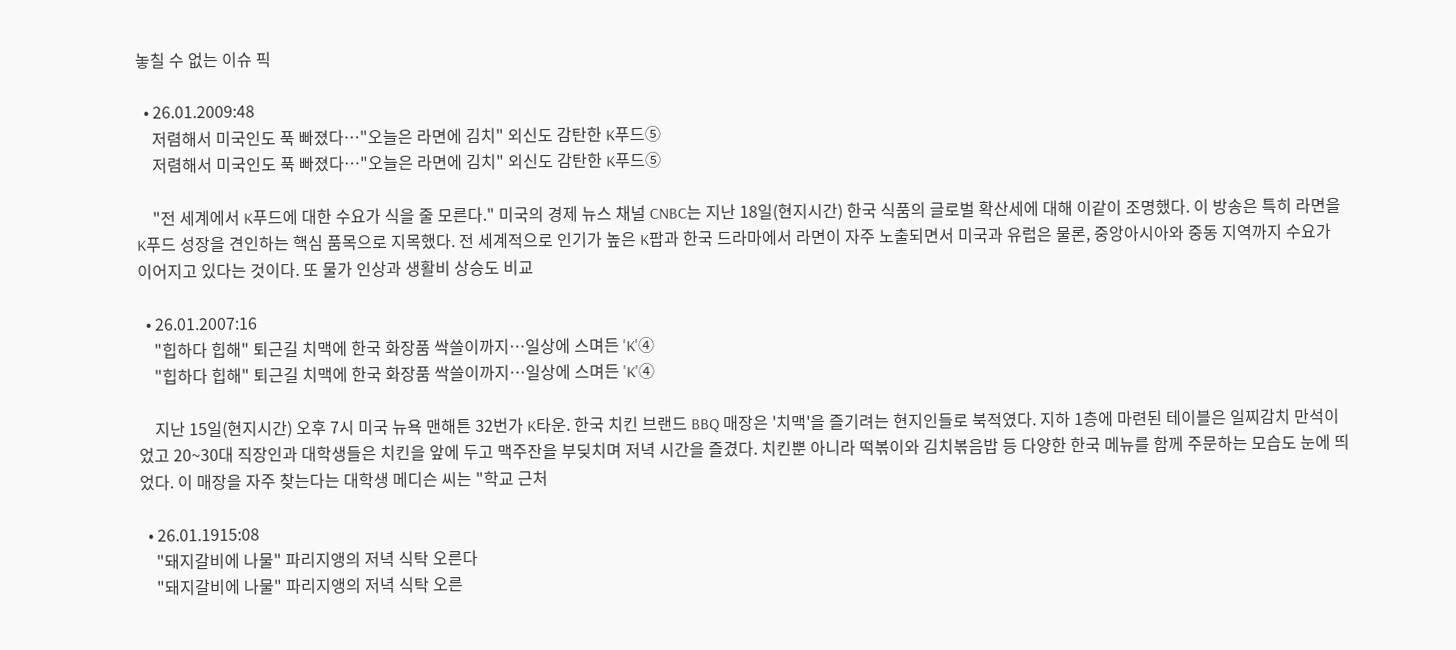놓칠 수 없는 이슈 픽

  • 26.01.2009:48
    저렴해서 미국인도 푹 빠졌다…"오늘은 라면에 김치" 외신도 감탄한 K푸드⑤
    저렴해서 미국인도 푹 빠졌다…"오늘은 라면에 김치" 외신도 감탄한 K푸드⑤

    "전 세계에서 K푸드에 대한 수요가 식을 줄 모른다." 미국의 경제 뉴스 채널 CNBC는 지난 18일(현지시간) 한국 식품의 글로벌 확산세에 대해 이같이 조명했다. 이 방송은 특히 라면을 K푸드 성장을 견인하는 핵심 품목으로 지목했다. 전 세계적으로 인기가 높은 K팝과 한국 드라마에서 라면이 자주 노출되면서 미국과 유럽은 물론, 중앙아시아와 중동 지역까지 수요가 이어지고 있다는 것이다. 또 물가 인상과 생활비 상승도 비교

  • 26.01.2007:16
    "힙하다 힙해" 퇴근길 치맥에 한국 화장품 싹쓸이까지…일상에 스며든 'K'④
    "힙하다 힙해" 퇴근길 치맥에 한국 화장품 싹쓸이까지…일상에 스며든 'K'④

    지난 15일(현지시간) 오후 7시 미국 뉴욕 맨해튼 32번가 K타운. 한국 치킨 브랜드 BBQ 매장은 '치맥'을 즐기려는 현지인들로 북적였다. 지하 1층에 마련된 테이블은 일찌감치 만석이었고 20~30대 직장인과 대학생들은 치킨을 앞에 두고 맥주잔을 부딪치며 저녁 시간을 즐겼다. 치킨뿐 아니라 떡볶이와 김치볶음밥 등 다양한 한국 메뉴를 함께 주문하는 모습도 눈에 띄었다. 이 매장을 자주 찾는다는 대학생 메디슨 씨는 "학교 근처

  • 26.01.1915:08
    "돼지갈비에 나물" 파리지앵의 저녁 식탁 오른다
    "돼지갈비에 나물" 파리지앵의 저녁 식탁 오른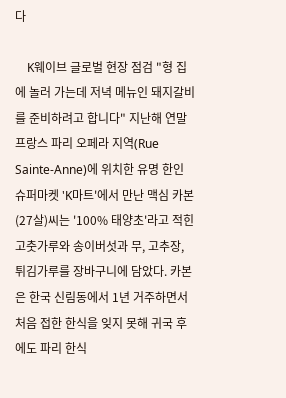다

    K웨이브 글로벌 현장 점검 "형 집에 놀러 가는데 저녁 메뉴인 돼지갈비를 준비하려고 합니다" 지난해 연말 프랑스 파리 오페라 지역(Rue Sainte-Anne)에 위치한 유명 한인 슈퍼마켓 'K마트'에서 만난 맥심 카본(27살)씨는 '100% 태양초'라고 적힌 고춧가루와 송이버섯과 무, 고추장, 튀김가루를 장바구니에 담았다. 카본은 한국 신림동에서 1년 거주하면서 처음 접한 한식을 잊지 못해 귀국 후에도 파리 한식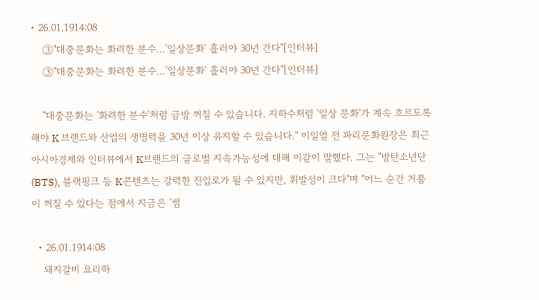• 26.01.1914:08
    ③"대중문화는 화려한 분수…'일상문화' 흘러야 30년 간다"[인터뷰]
    ③"대중문화는 화려한 분수…'일상문화' 흘러야 30년 간다"[인터뷰]

    "대중문화는 '화려한 분수'처럼 금방 꺼질 수 있습니다. 지하수처럼 '일상 문화'가 계속 흐르도록 해야 K 브랜드와 산업의 생명력을 30년 이상 유지할 수 있습니다." 이일열 전 파리문화원장은 최근 아시아경제와 인터뷰에서 K브랜드의 글로벌 지속가능성에 대해 이같이 말했다. 그는 "방탄소년단(BTS), 블랙핑크 등 K콘텐츠는 강력한 진입로가 될 수 있지만, 휘발성이 크다"며 "어느 순간 거품이 꺼질 수 있다는 점에서 지금은 '썸

  • 26.01.1914:08
    돼지갈비 요리하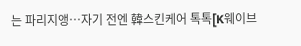는 파리지앵…자기 전엔 韓스킨케어 톡톡[K웨이브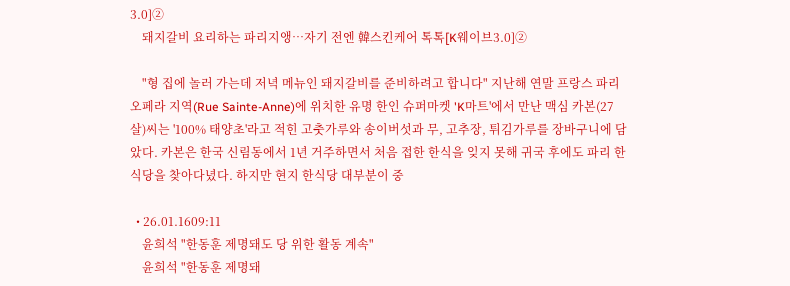3.0]②
    돼지갈비 요리하는 파리지앵…자기 전엔 韓스킨케어 톡톡[K웨이브3.0]②

    "형 집에 놀러 가는데 저녁 메뉴인 돼지갈비를 준비하려고 합니다" 지난해 연말 프랑스 파리 오페라 지역(Rue Sainte-Anne)에 위치한 유명 한인 슈퍼마켓 'K마트'에서 만난 맥심 카본(27살)씨는 '100% 태양초'라고 적힌 고춧가루와 송이버섯과 무, 고추장, 튀김가루를 장바구니에 담았다. 카본은 한국 신림동에서 1년 거주하면서 처음 접한 한식을 잊지 못해 귀국 후에도 파리 한식당을 찾아다녔다. 하지만 현지 한식당 대부분이 중

  • 26.01.1609:11
    윤희석 "한동훈 제명돼도 당 위한 활동 계속"
    윤희석 "한동훈 제명돼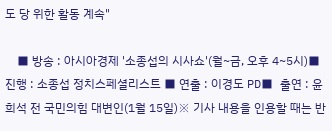도 당 위한 활동 계속"

    ■ 방송 : 아시아경제 '소종섭의 시사쇼'(월~금, 오후 4~5시)■ 진행 : 소종섭 정치스페셜리스트 ■ 연출 : 이경도 PD■ 출연 : 윤희석 전 국민의힘 대변인(1월 15일)※ 기사 내용을 인용할 때는 반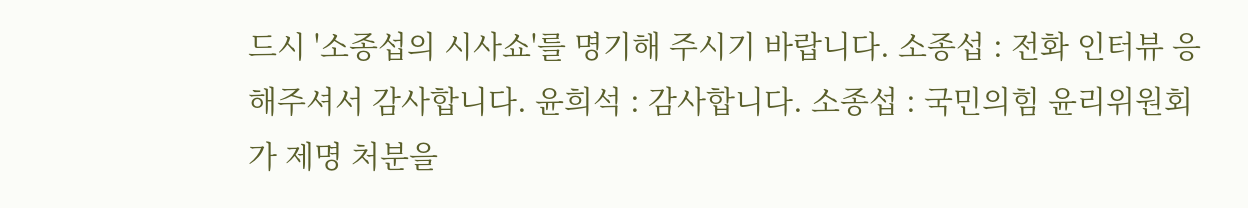드시 '소종섭의 시사쇼'를 명기해 주시기 바랍니다. 소종섭 : 전화 인터뷰 응해주셔서 감사합니다. 윤희석 : 감사합니다. 소종섭 : 국민의힘 윤리위원회가 제명 처분을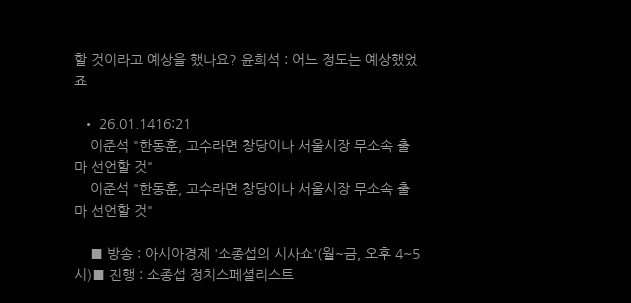할 것이라고 예상을 했나요? 윤희석 : 어느 정도는 예상했었죠

  • 26.01.1416:21
    이준석 "한동훈, 고수라면 창당이나 서울시장 무소속 출마 선언할 것"
    이준석 "한동훈, 고수라면 창당이나 서울시장 무소속 출마 선언할 것"

    ■ 방송 : 아시아경제 '소종섭의 시사쇼'(월~금, 오후 4~5시)■ 진행 : 소종섭 정치스페셜리스트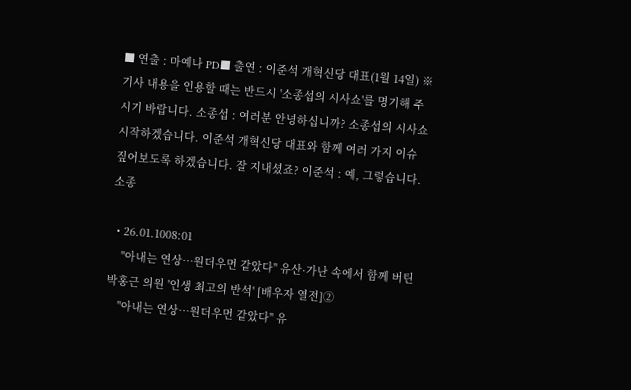■ 연출 : 마예나 PD■ 출연 : 이준석 개혁신당 대표(1월 14일) ※ 기사 내용을 인용할 때는 반드시 '소종섭의 시사쇼'를 명기해 주시기 바랍니다. 소종섭 : 여러분 안녕하십니까? 소종섭의 시사쇼 시작하겠습니다. 이준석 개혁신당 대표와 함께 여러 가지 이슈 짚어보도록 하겠습니다. 잘 지내셨죠? 이준석 : 예, 그렇습니다. 소종

  • 26.01.1008:01
    "아내는 연상…원더우먼 같았다" 유산·가난 속에서 함께 버틴 박홍근 의원 '인생 최고의 반석' [배우자 열전]②
    "아내는 연상…원더우먼 같았다" 유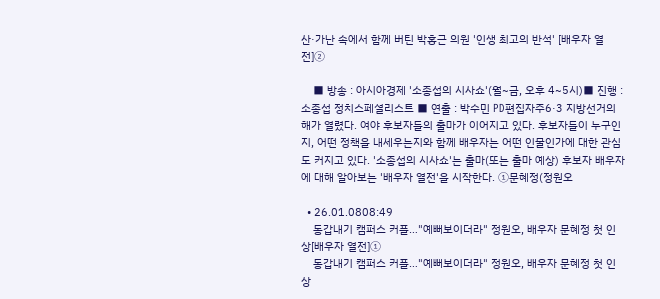산·가난 속에서 함께 버틴 박홍근 의원 '인생 최고의 반석' [배우자 열전]②

    ■ 방송 : 아시아경제 '소종섭의 시사쇼'(월~금, 오후 4~5시)■ 진행 : 소종섭 정치스페셜리스트 ■ 연출 : 박수민 PD편집자주6·3 지방선거의 해가 열렸다. 여야 후보자들의 출마가 이어지고 있다. 후보자들이 누구인지, 어떤 정책을 내세우는지와 함께 배우자는 어떤 인물인가에 대한 관심도 커지고 있다. '소종섭의 시사쇼'는 출마(또는 출마 예상) 후보자 배우자에 대해 알아보는 '배우자 열전'을 시작한다. ①문혜정(정원오

  • 26.01.0808:49
    동갑내기 캠퍼스 커플…"예뻐보이더라" 정원오, 배우자 문혜정 첫 인상[배우자 열전]①
    동갑내기 캠퍼스 커플…"예뻐보이더라" 정원오, 배우자 문혜정 첫 인상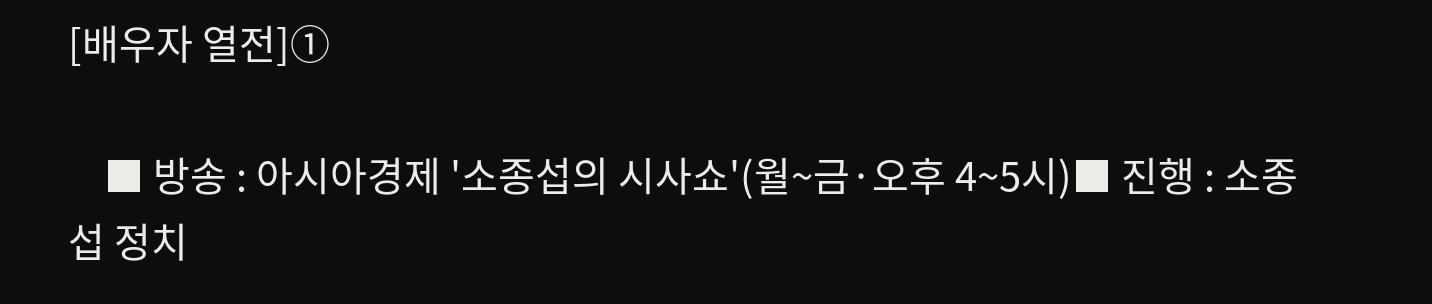[배우자 열전]①

    ■ 방송 : 아시아경제 '소종섭의 시사쇼'(월~금·오후 4~5시)■ 진행 : 소종섭 정치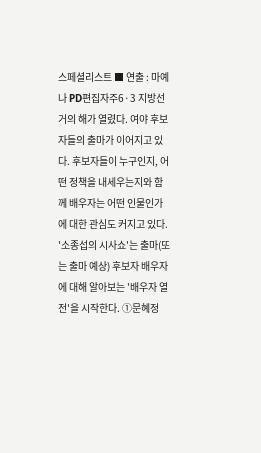스페셜리스트 ■ 연출 : 마예나 PD편집자주6·3 지방선거의 해가 열렸다. 여야 후보자들의 출마가 이어지고 있다. 후보자들이 누구인지, 어떤 정책을 내세우는지와 함께 배우자는 어떤 인물인가에 대한 관심도 커지고 있다. '소종섭의 시사쇼'는 출마(또는 출마 예상) 후보자 배우자에 대해 알아보는 '배우자 열전'을 시작한다. ①문혜정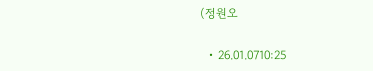(정원오

  • 26.01.0710:25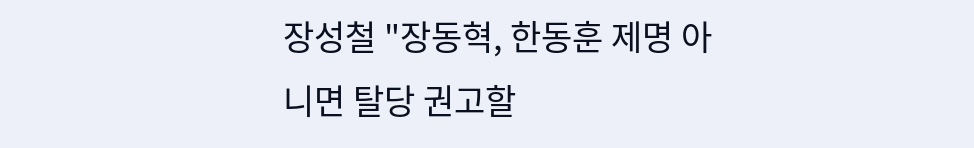장성철 "장동혁, 한동훈 제명 아니면 탈당 권고할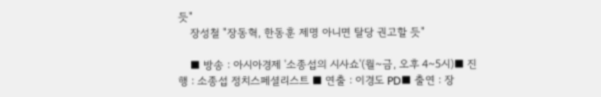듯"
    장성철 "장동혁, 한동훈 제명 아니면 탈당 권고할 듯"

    ■ 방송 : 아시아경제 '소종섭의 시사쇼'(월~금, 오후 4~5시)■ 진행 : 소종섭 정치스페셜리스트 ■ 연출 : 이경도 PD■ 출연 : 장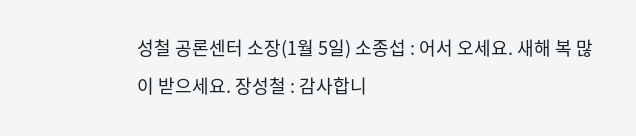성철 공론센터 소장(1월 5일) 소종섭 : 어서 오세요. 새해 복 많이 받으세요. 장성철 : 감사합니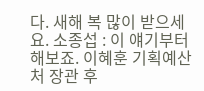다. 새해 복 많이 받으세요. 소종섭 : 이 얘기부터 해보죠. 이혜훈 기획예산처 장관 후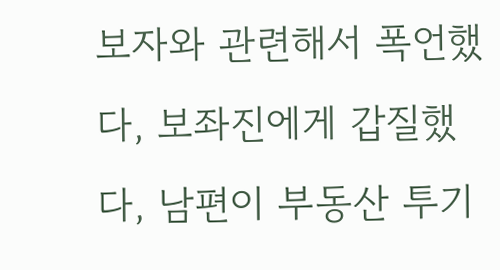보자와 관련해서 폭언했다, 보좌진에게 갑질했다, 남편이 부동산 투기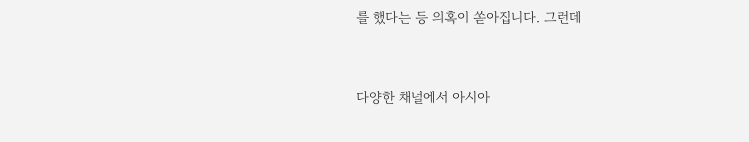를 했다는 등 의혹이 쏟아집니다. 그런데


다양한 채널에서 아시아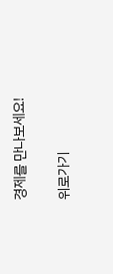경제를 만나보세요!

위로가기